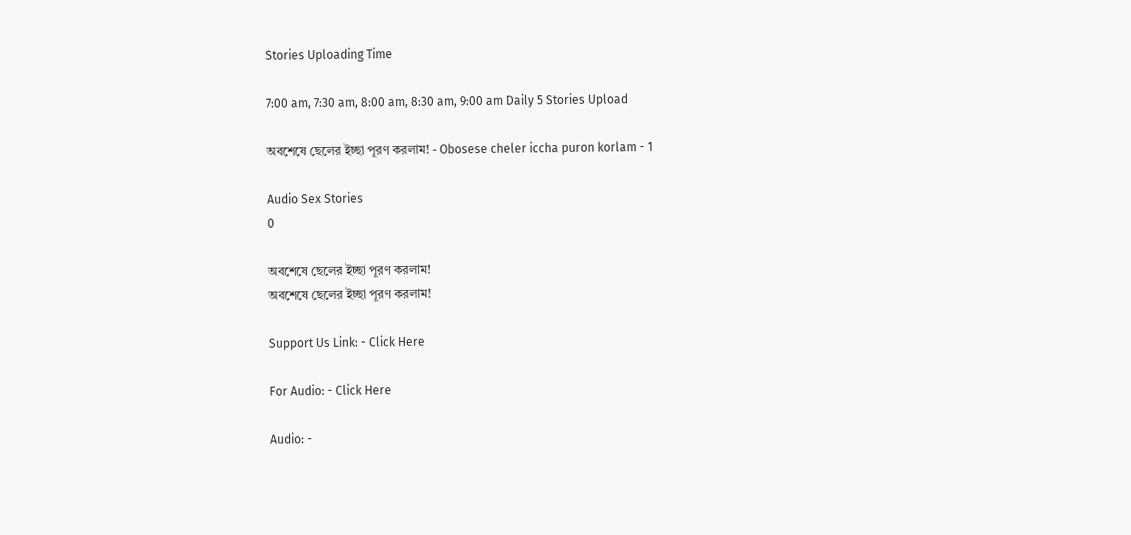Stories Uploading Time

7:00 am, 7:30 am, 8:00 am, 8:30 am, 9:00 am Daily 5 Stories Upload

অবশেষে ছেলের ইচ্ছা পূরণ করলাম! - Obosese cheler iccha puron korlam - 1

Audio Sex Stories
0

অবশেষে ছেলের ইচ্ছা পূরণ করলাম!
অবশেষে ছেলের ইচ্ছা পূরণ করলাম!

Support Us Link: - Click Here

For Audio: - Click Here

Audio: -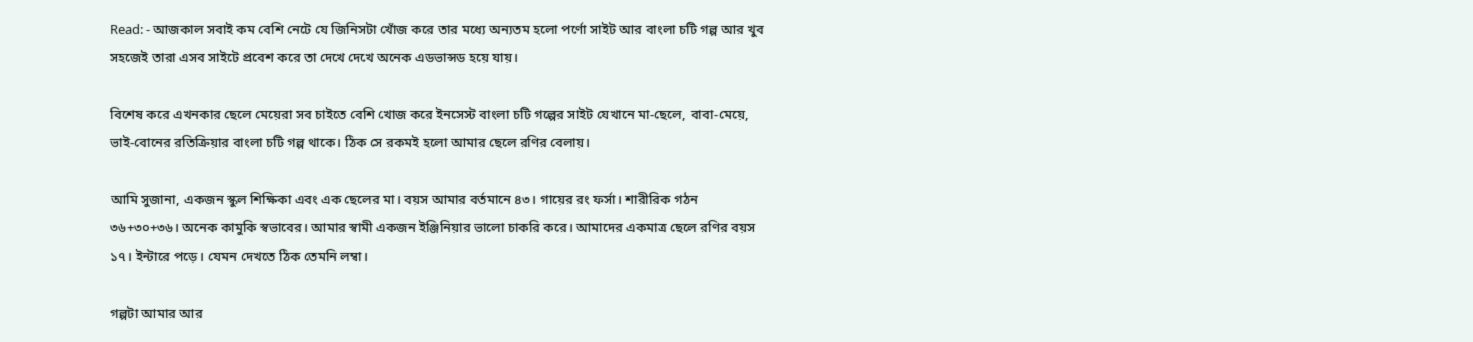Read: - আজকাল সবাই কম বেশি নেটে যে জিনিসটা খোঁজ করে তার মধ্যে অন্যতম হলো পর্ণো সাইট আর বাংলা চটি গল্প আর খুব সহজেই তারা এসব সাইটে প্রবেশ করে তা দেখে দেখে অনেক এডভান্সড হয়ে যায়।

বিশেষ করে এখনকার ছেলে মেয়েরা সব চাইতে বেশি খোজ করে ইনসেস্ট বাংলা চটি গল্পের সাইট যেখানে মা-ছেলে, বাবা-মেয়ে, ভাই-বোনের রতিক্রিয়ার বাংলা চটি গল্প থাকে। ঠিক সে রকমই হলো আমার ছেলে রণির বেলায়।

আমি সুজানা, একজন স্কুল শিক্ষিকা এবং এক ছেলের মা। বয়স আমার বর্তমানে ৪৩। গায়ের রং ফর্সা। শারীরিক গঠন ৩৬+৩০+৩৬। অনেক কামুকি স্বভাবের। আমার স্বামী একজন ইঞ্জিনিয়ার ভালো চাকরি করে। আমাদের একমাত্র ছেলে রণির বয়স ১৭। ইন্টারে পড়ে। যেমন দেখতে ঠিক তেমনি লম্বা।

গল্পটা আমার আর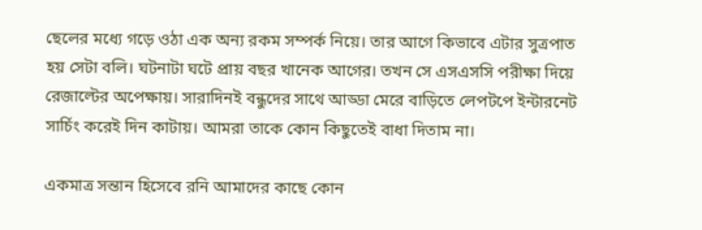ছেলের মধ্যে গড়ে ওঠা এক অন্য রকম সম্পর্ক নিয়ে। তার আগে কিভাবে এটার সুত্রপাত হয় সেটা বলি। ঘটনাটা ঘটে প্রায় বছর খানেক আগের। তখন সে এসএসসি পরীক্ষা দিয়ে রেজাল্টের অপেক্ষায়। সারাদিনই বন্ধুদের সাথে আড্ডা মেরে বাড়িতে লেপটপে ইন্টারনেট সার্চিং করেই দিন কাটায়। আমরা তাকে কোন কিছুতেই বাধা দিতাম না।

একমাত্র সন্তান হিসেবে রনি আমাদের কাছে কোন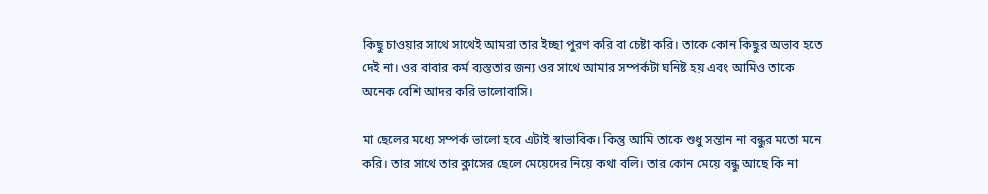কিছু চাওয়ার সাথে সাথেই আমরা তার ইচ্ছা পুরণ করি বা চেষ্টা করি। তাকে কোন কিছুর অভাব হতে দেই না। ওর বাবার কর্ম ব্যস্ততার জন্য ওর সাথে আমার সম্পর্কটা ঘনিষ্ট হয় এবং আমিও তাকে অনেক বেশি আদর করি ভালোবাসি।

মা ছেলের মধ্যে সম্পর্ক ভালো হবে এটাই স্বাভাবিক। কিন্তু আমি তাকে শুধু সন্তান না বন্ধুর মতো মনে করি। তার সাথে তার ক্লাসের ছেলে মেয়েদের নিয়ে কথা বলি। তার কোন মেয়ে বন্ধু আছে কি না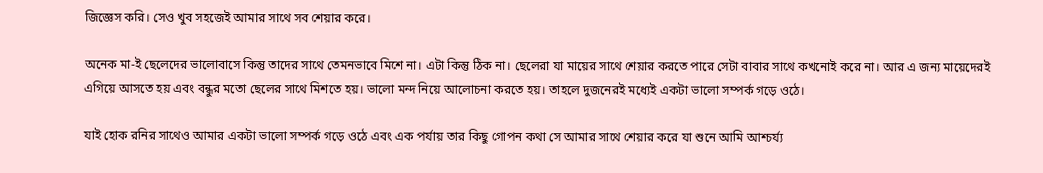জিজ্ঞেস করি। সেও খুব সহজেই আমার সাথে সব শেয়ার করে।

অনেক মা-ই ছেলেদের ভালোবাসে কিন্তু তাদের সাথে তেমনভাবে মিশে না। এটা কিন্তু ঠিক না। ছেলেরা যা মায়ের সাথে শেয়ার করতে পারে সেটা বাবার সাথে কখনোই করে না। আর এ জন্য মায়েদেরই এগিয়ে আসতে হয় এবং বন্ধুর মতো ছেলের সাথে মিশতে হয়। ভালো মন্দ নিয়ে আলোচনা করতে হয়। তাহলে দুজনেরই মধ্যেই একটা ভালো সম্পর্ক গড়ে ওঠে।

যাই হোক রনির সাথেও আমার একটা ভালো সম্পর্ক গড়ে ওঠে এবং এক পর্যায় তার কিছু গোপন কথা সে আমার সাথে শেয়ার করে যা শুনে আমি আশ্চর্য্য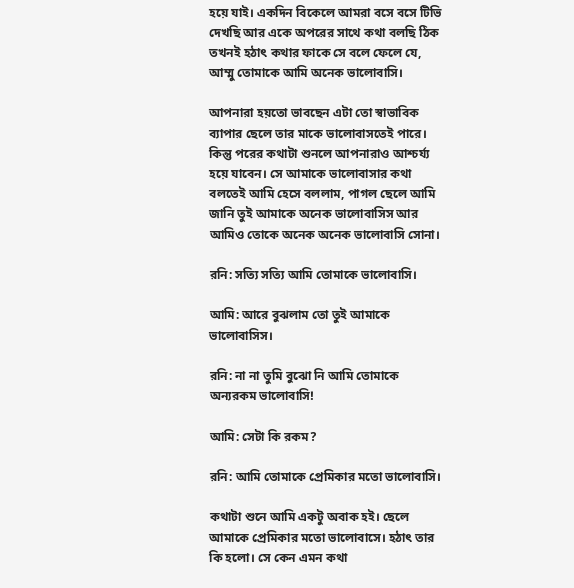হয়ে যাই। একদিন বিকেলে আমরা বসে বসে টিভি দেখছি আর একে অপরের সাথে কথা বলছি ঠিক তখনই হঠাৎ কথার ফাকে সে বলে ফেলে যে, আম্মু তোমাকে আমি অনেক ভালোবাসি।

আপনারা হয়তো ভাবছেন এটা তো স্বাভাবিক ব্যাপার ছেলে তার মাকে ভালোবাসতেই পারে। কিন্তু পরের কথাটা শুনলে আপনারাও আশ্চর্য্য হয়ে যাবেন। সে আমাকে ভালোবাসার কথা বলতেই আমি হেসে বললাম, পাগল ছেলে আমি জানি তুই আমাকে অনেক ভালোবাসিস আর আমিও তোকে অনেক অনেক ভালোবাসি সোনা।

রনি: সত্যি সত্যি আমি তোমাকে ভালোবাসি।

আমি: আরে বুঝলাম তো তুই আমাকে ভালোবাসিস।

রনি: না না তুমি বুঝো নি আমি তোমাকে অন্যরকম ভালোবাসি!

আমি: সেটা কি রকম?

রনি: আমি তোমাকে প্রেমিকার মতো ভালোবাসি।

কথাটা শুনে আমি একটু অবাক হই। ছেলে আমাকে প্রেমিকার মতো ভালোবাসে। হঠাৎ তার কি হলো। সে কেন এমন কথা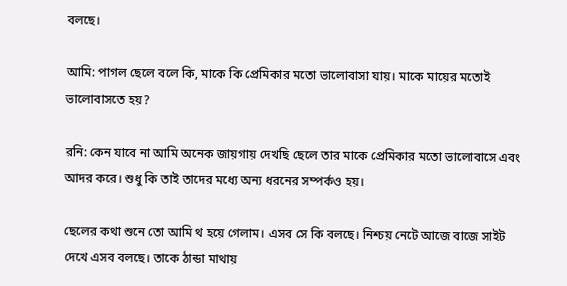বলছে।

আমি: পাগল ছেলে বলে কি, মাকে কি প্রেমিকার মতো ভালোবাসা যায়। মাকে মায়ের মতোই ভালোবাসতে হয়?

রনি: কেন যাবে না আমি অনেক জায়গায় দেখছি ছেলে তার মাকে প্রেমিকার মতো ভালোবাসে এবং আদর করে। শুধু কি তাই তাদের মধ্যে অন্য ধরনের সম্পর্কও হয়।

ছেলের কথা শুনে তো আমি থ হয়ে গেলাম। এসব সে কি বলছে। নিশ্চয় নেটে আজে বাজে সাইট দেখে এসব বলছে। তাকে ঠান্ডা মাথায়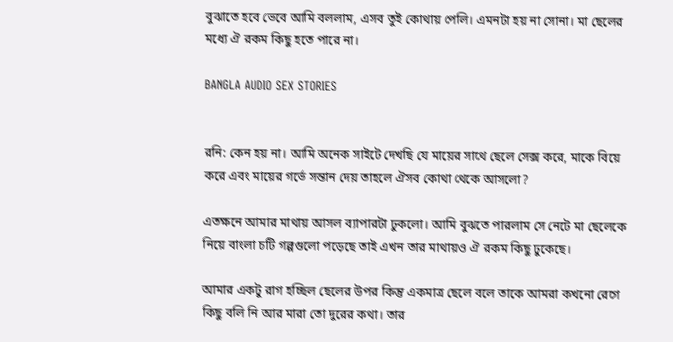বুঝাতে হবে ভেবে আমি বললাম, এসব তুই কোথায় পেলি। এমনটা হয় না সোনা। মা ছেলের মধ্যে ঐ রকম কিছু হতে পারে না।

BANGLA AUDIO SEX STORIES


রনি: কেন হয় না। আমি অনেক সাইটে দেখছি যে মায়ের সাথে ছেলে সেক্স করে, মাকে বিয়ে করে এবং মায়ের গর্ভে সন্তান দেয় তাহলে ঐসব কোথা থেকে আসলো?

এতক্ষনে আমার মাথায় আসল ব্যাপারটা ঢুকলো। আমি বুঝতে পারলাম সে নেটে মা ছেলেকে নিয়ে বাংলা চটি গল্পগুলো পড়েছে তাই এখন তার মাথায়ও ঐ রকম কিছু ঢুকেছে।

আমার একটু রাগ হচ্ছিল ছেলের উপর কিন্তু একমাত্র ছেলে বলে তাকে আমরা কখনো রেগে কিছু বলি নি আর মারা তো দুরের কথা। তার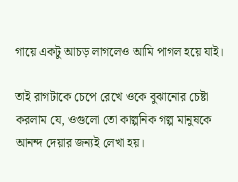গায়ে একটু আচড় লাগলেও আমি পাগল হয়ে যাই।

তাই রাগটাকে চেপে রেখে ওকে বুঝানোর চেষ্টা করলাম যে, ওগুলো তো কাল্পনিক গল্প মানুষকে আনন্দ দেয়ার জন্যই লেখা হয়।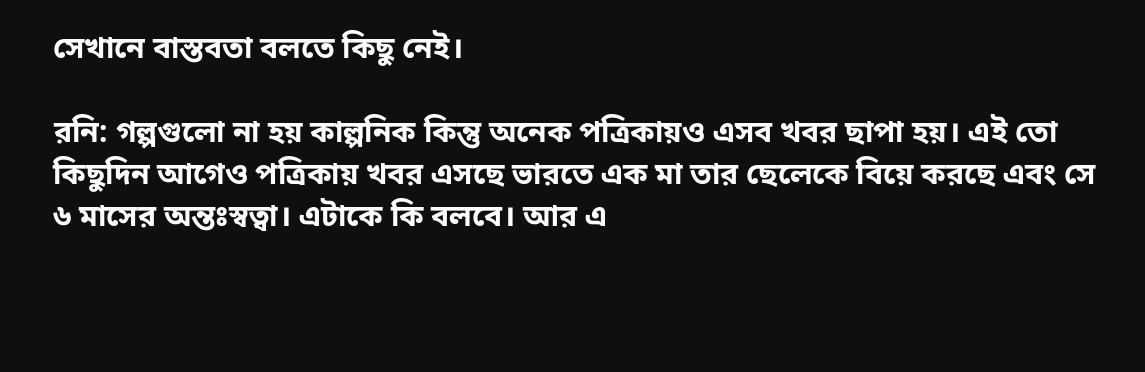সেখানে বাস্তবতা বলতে কিছু নেই।

রনি: গল্পগুলো না হয় কাল্পনিক কিন্তু অনেক পত্রিকায়ও এসব খবর ছাপা হয়। এই তো কিছুদিন আগেও পত্রিকায় খবর এসছে ভারতে এক মা তার ছেলেকে বিয়ে করছে এবং সে ৬ মাসের অন্তঃস্বত্বা। এটাকে কি বলবে। আর এ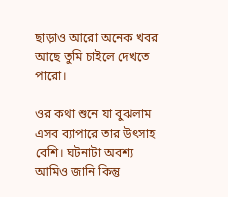ছাড়াও আরো অনেক খবর আছে তুমি চাইলে দেখতে পারো।

ওর কথা শুনে যা বুঝলাম এসব ব্যাপারে তার উৎসাহ বেশি। ঘটনাটা অবশ্য আমিও জানি কিন্তু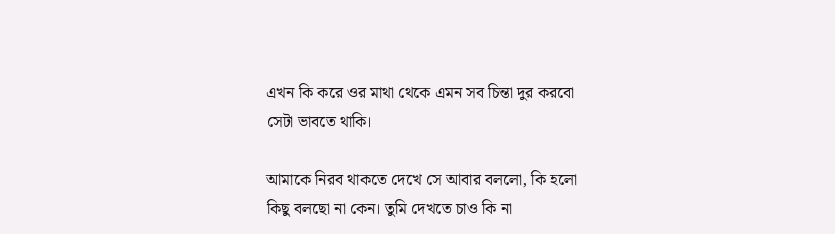এখন কি করে ওর মাথা থেকে এমন সব চিন্তা দুর করবো সেটা ভাবতে থাকি।

আমাকে নিরব থাকতে দেখে সে আবার বললো, কি হলো কিছু বলছো না কেন। তুমি দেখতে চাও কি না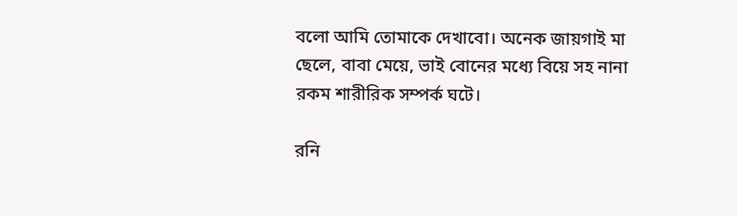বলো আমি তোমাকে দেখাবো। অনেক জায়গাই মা ছেলে, বাবা মেয়ে, ভাই বোনের মধ্যে বিয়ে সহ নানা রকম শারীরিক সম্পর্ক ঘটে।

রনি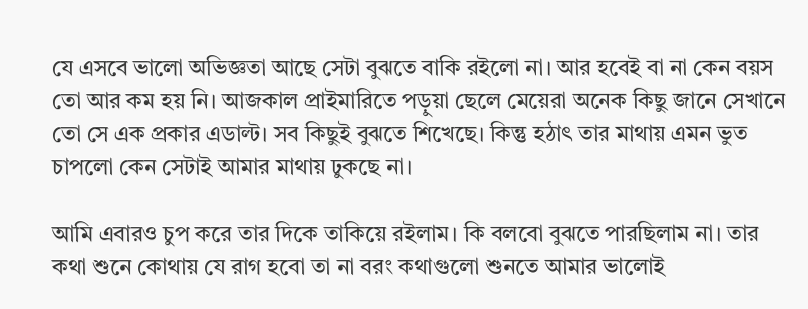যে এসবে ভালো অভিজ্ঞতা আছে সেটা বুঝতে বাকি রইলো না। আর হবেই বা না কেন বয়স তো আর কম হয় নি। আজকাল প্রাইমারিতে পড়ুয়া ছেলে মেয়েরা অনেক কিছু জানে সেখানে তো সে এক প্রকার এডাল্ট। সব কিছুই বুঝতে শিখেছে। কিন্তু হঠাৎ তার মাথায় এমন ভুত চাপলো কেন সেটাই আমার মাথায় ঢুকছে না।

আমি এবারও চুপ করে তার দিকে তাকিয়ে রইলাম। কি বলবো বুঝতে পারছিলাম না। তার কথা শুনে কোথায় যে রাগ হবো তা না বরং কথাগুলো শুনতে আমার ভালোই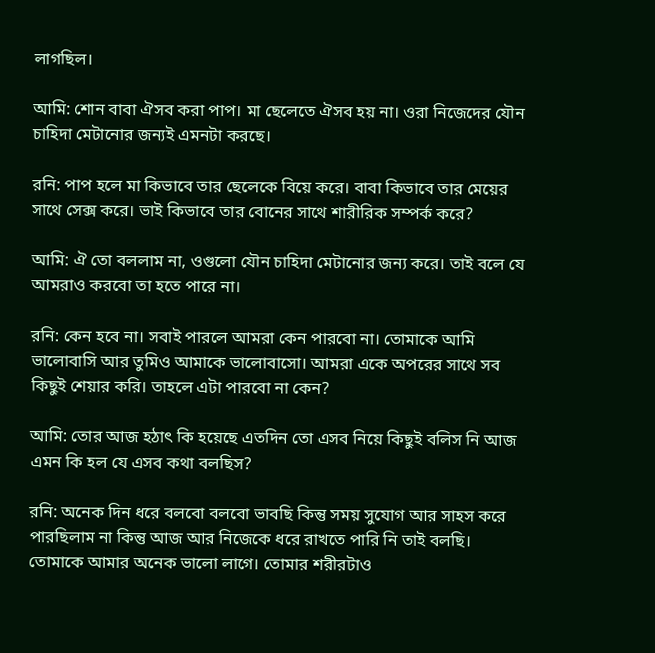লাগছিল।

আমি: শোন বাবা ঐসব করা পাপ। মা ছেলেতে ঐসব হয় না। ওরা নিজেদের যৌন চাহিদা মেটানোর জন্যই এমনটা করছে।

রনি: পাপ হলে মা কিভাবে তার ছেলেকে বিয়ে করে। বাবা কিভাবে তার মেয়ের সাথে সেক্স করে। ভাই কিভাবে তার বোনের সাথে শারীরিক সম্পর্ক করে?

আমি: ঐ তো বললাম না, ওগুলো যৌন চাহিদা মেটানোর জন্য করে। তাই বলে যে আমরাও করবো তা হতে পারে না।

রনি: কেন হবে না। সবাই পারলে আমরা কেন পারবো না। তোমাকে আমি ভালোবাসি আর তুমিও আমাকে ভালোবাসো। আমরা একে অপরের সাথে সব কিছুই শেয়ার করি। তাহলে এটা পারবো না কেন?

আমি: তোর আজ হঠাৎ কি হয়েছে এতদিন তো এসব নিয়ে কিছুই বলিস নি আজ এমন কি হল যে এসব কথা বলছিস?

রনি: অনেক দিন ধরে বলবো বলবো ভাবছি কিন্তু সময় সুযোগ আর সাহস করে পারছিলাম না কিন্তু আজ আর নিজেকে ধরে রাখতে পারি নি তাই বলছি। তোমাকে আমার অনেক ভালো লাগে। তোমার শরীরটাও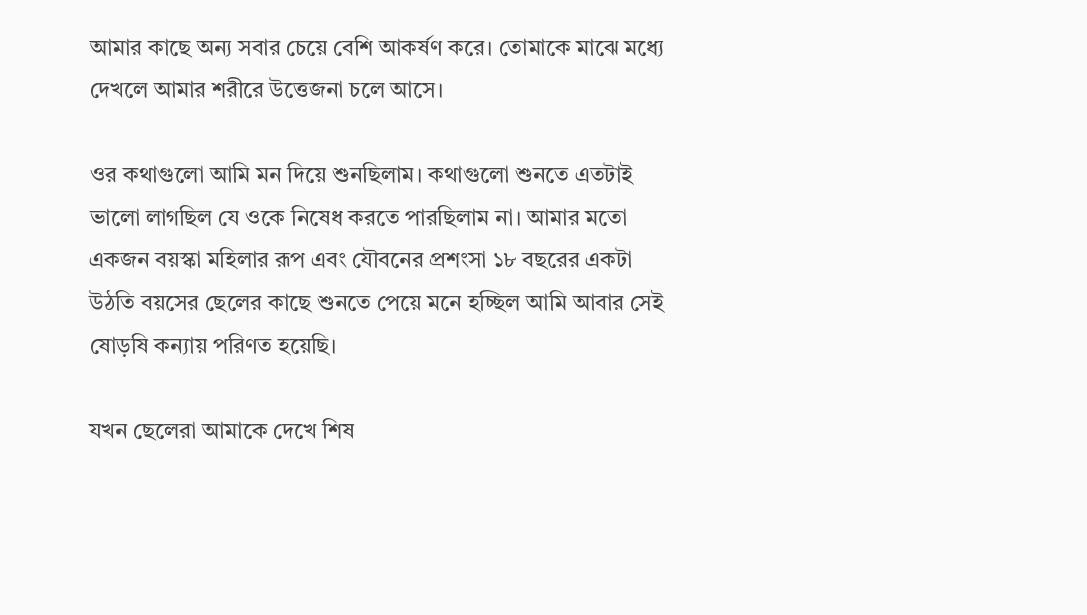আমার কাছে অন্য সবার চেয়ে বেশি আকর্ষণ করে। তোমাকে মাঝে মধ্যে দেখলে আমার শরীরে উত্তেজনা চলে আসে।

ওর কথাগুলো আমি মন দিয়ে শুনছিলাম। কথাগুলো শুনতে এতটাই ভালো লাগছিল যে ওকে নিষেধ করতে পারছিলাম না। আমার মতো একজন বয়স্কা মহিলার রূপ এবং যৌবনের প্রশংসা ১৮ বছরের একটা উঠতি বয়সের ছেলের কাছে শুনতে পেয়ে মনে হচ্ছিল আমি আবার সেই ষোড়ষি কন্যায় পরিণত হয়েছি।

যখন ছেলেরা আমাকে দেখে শিষ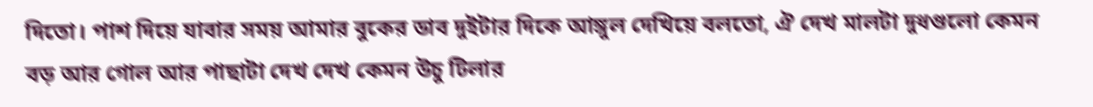দিতো। পাশ দিয়ে যাবার সময় আমার বুকের ডাব দুইটার দিকে আঙ্গুল দেখিয়ে বলতো, ঐ দেখ মালটা দুধগুলো কেমন বড় আর গোল আর পাছাটা দেখ দেখ কেমন উচু টিলার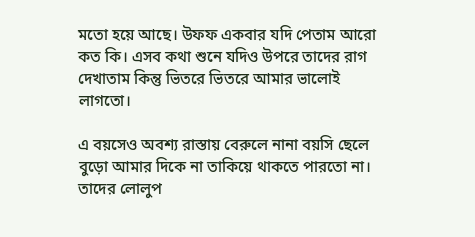মতো হয়ে আছে। উফফ একবার যদি পেতাম আরো কত কি। এসব কথা শুনে যদিও উপরে তাদের রাগ দেখাতাম কিন্তু ভিতরে ভিতরে আমার ভালোই লাগতো।

এ বয়সেও অবশ্য রাস্তায় বেরুলে নানা বয়সি ছেলে বুড়ো আমার দিকে না তাকিয়ে থাকতে পারতো না। তাদের লোলুপ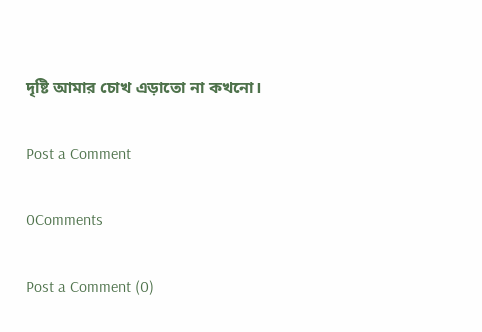দৃষ্টি আমার চোখ এড়াতো না কখনো।

Post a Comment

0Comments

Post a Comment (0)